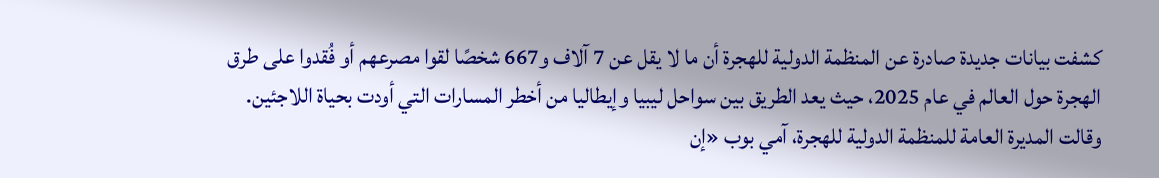كشفت بيانات جديدة صادرة عن المنظمة الدولية للهجرة أن ما لا يقل عن 7 آلاف و667 شخصًا لقوا مصرعهم أو فُقدوا على طرق الهجرة حول العالم في عام 2025، حيث يعد الطريق بين سواحل ليبيا وإيطاليا من أخطر المسارات التي أودت بحياة اللاجئين.
وقالت المديرة العامة للمنظمة الدولية للهجرة، آمي بوب «إن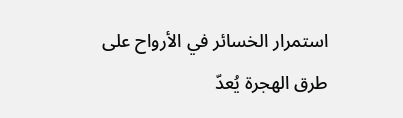استمرار الخسائر في الأرواح على طرق الهجرة يُعدّ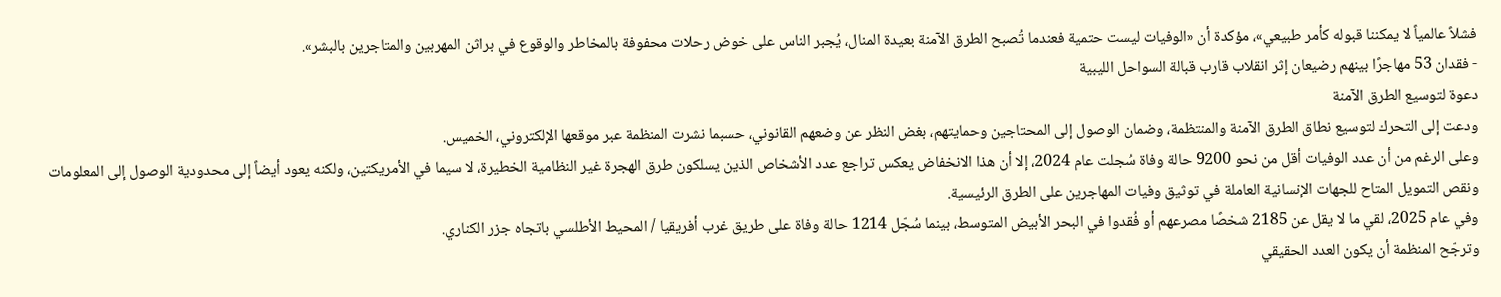فشلاً عالمياً لا يمكننا قبوله كأمر طبيعي»، مؤكدة أن «الوفيات ليست حتمية فعندما تُصبح الطرق الآمنة بعيدة المنال، يُجبر الناس على خوض رحلات محفوفة بالمخاطر والوقوع في براثن المهربين والمتاجرين بالبشر».
- فقدان 53 مهاجرًا بينهم رضيعان إثر انقلاب قارب قبالة السواحل الليبية
دعوة لتوسيع الطرق الآمنة
ودعت إلى التحرك لتوسيع نطاق الطرق الآمنة والمنتظمة، وضمان الوصول إلى المحتاجين وحمايتهم، بغض النظر عن وضعهم القانوني، حسبما نشرت المنظمة عبر موقعها الإلكتروني، الخميس.
وعلى الرغم من أن عدد الوفيات أقل من نحو 9200 حالة وفاة سُجلت عام 2024، إلا أن هذا الانخفاض يعكس تراجع عدد الأشخاص الذين يسلكون طرق الهجرة غير النظامية الخطيرة، لا سيما في الأمريكتين، ولكنه يعود أيضاً إلى محدودية الوصول إلى المعلومات ونقص التمويل المتاح للجهات الإنسانية العاملة في توثيق وفيات المهاجرين على الطرق الرئيسية.
وفي عام 2025، لقي ما لا يقل عن 2185 شخصًا مصرعهم أو فُقدوا في البحر الأبيض المتوسط، بينما سُجّل 1214 حالة وفاة على طريق غرب أفريقيا / المحيط الأطلسي باتجاه جزر الكناري.
وترجّح المنظمة أن يكون العدد الحقيقي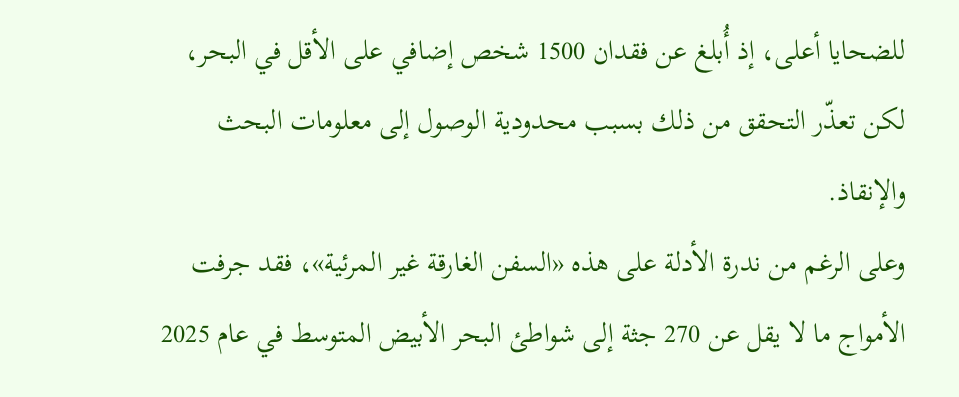للضحايا أعلى، إذ أُبلغ عن فقدان 1500 شخص إضافي على الأقل في البحر، لكن تعذّر التحقق من ذلك بسبب محدودية الوصول إلى معلومات البحث والإنقاذ.
وعلى الرغم من ندرة الأدلة على هذه «السفن الغارقة غير المرئية»، فقد جرفت الأمواج ما لا يقل عن 270 جثة إلى شواطئ البحر الأبيض المتوسط في عام 2025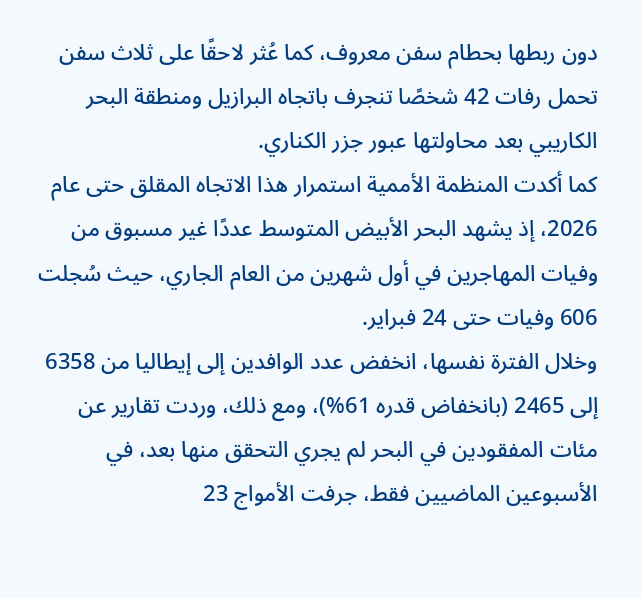دون ربطها بحطام سفن معروف، كما عُثر لاحقًا على ثلاث سفن تحمل رفات 42 شخصًا تنجرف باتجاه البرازيل ومنطقة البحر الكاريبي بعد محاولتها عبور جزر الكناري.
كما أكدت المنظمة الأممية استمرار هذا الاتجاه المقلق حتى عام 2026، إذ يشهد البحر الأبيض المتوسط عددًا غير مسبوق من وفيات المهاجرين في أول شهرين من العام الجاري، حيث سُجلت 606 وفيات حتى 24 فبراير.
وخلال الفترة نفسها، انخفض عدد الوافدين إلى إيطاليا من 6358 إلى 2465 (بانخفاض قدره 61%)، ومع ذلك، وردت تقارير عن مئات المفقودين في البحر لم يجري التحقق منها بعد، في الأسبوعين الماضيين فقط، جرفت الأمواج 23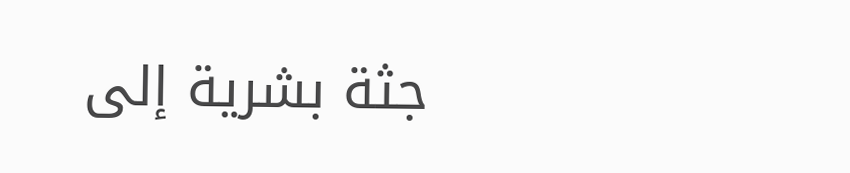جثة بشرية إلى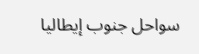سواحل جنوب إيطاليا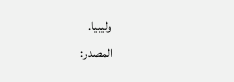وليبيا.
المصدر: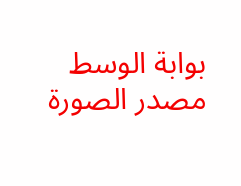بوابة الوسط
مصدر الصورة